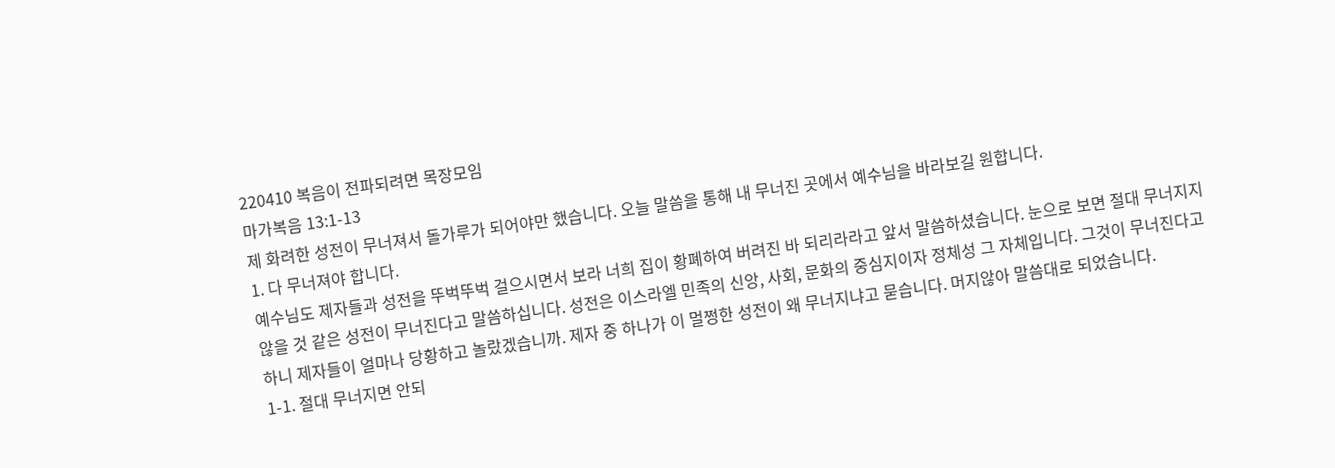220410 복음이 전파되려면 목장모임
마가복음 13:1-13
제 화려한 성전이 무너져서 돌가루가 되어야만 했습니다. 오늘 말씀을 통해 내 무너진 곳에서 예수님을 바라보길 원합니다.
1. 다 무너져야 합니다.
예수님도 제자들과 성전을 뚜벅뚜벅 걸으시면서 보라 너희 집이 황폐하여 버려진 바 되리라라고 앞서 말씀하셨습니다. 눈으로 보면 절대 무너지지 않을 것 같은 성전이 무너진다고 말씀하십니다. 성전은 이스라엘 민족의 신앙, 사회, 문화의 중심지이자 정체성 그 자체입니다. 그것이 무너진다고 하니 제자들이 얼마나 당황하고 놀랐겠습니까. 제자 중 하나가 이 멀쩡한 성전이 왜 무너지냐고 묻습니다. 머지않아 말씀대로 되었습니다.
1-1. 절대 무너지면 안되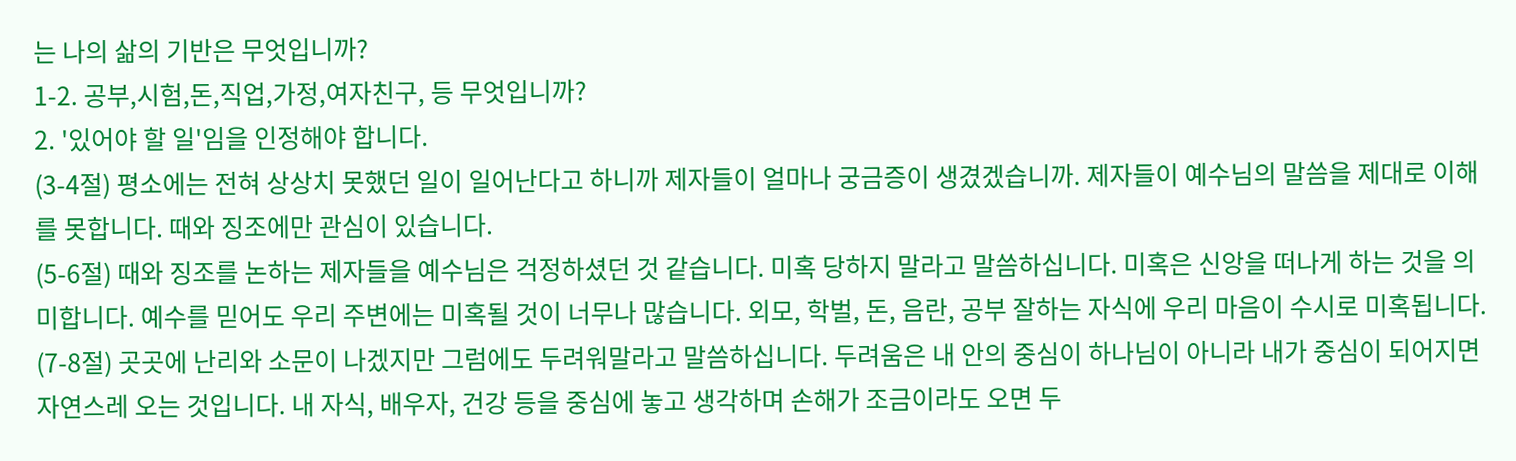는 나의 삶의 기반은 무엇입니까?
1-2. 공부,시험,돈,직업,가정,여자친구, 등 무엇입니까?
2. '있어야 할 일'임을 인정해야 합니다.
(3-4절) 평소에는 전혀 상상치 못했던 일이 일어난다고 하니까 제자들이 얼마나 궁금증이 생겼겠습니까. 제자들이 예수님의 말씀을 제대로 이해를 못합니다. 때와 징조에만 관심이 있습니다.
(5-6절) 때와 징조를 논하는 제자들을 예수님은 걱정하셨던 것 같습니다. 미혹 당하지 말라고 말씀하십니다. 미혹은 신앙을 떠나게 하는 것을 의미합니다. 예수를 믿어도 우리 주변에는 미혹될 것이 너무나 많습니다. 외모, 학벌, 돈, 음란, 공부 잘하는 자식에 우리 마음이 수시로 미혹됩니다.
(7-8절) 곳곳에 난리와 소문이 나겠지만 그럼에도 두려워말라고 말씀하십니다. 두려움은 내 안의 중심이 하나님이 아니라 내가 중심이 되어지면 자연스레 오는 것입니다. 내 자식, 배우자, 건강 등을 중심에 놓고 생각하며 손해가 조금이라도 오면 두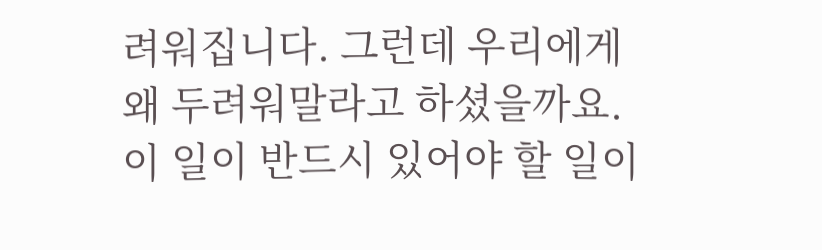려워집니다. 그런데 우리에게 왜 두려워말라고 하셨을까요. 이 일이 반드시 있어야 할 일이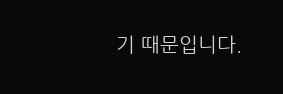기 때문입니다.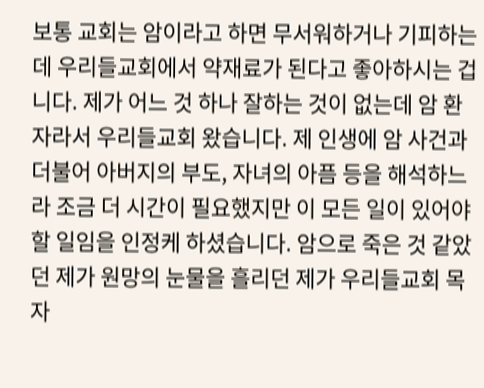보통 교회는 암이라고 하면 무서워하거나 기피하는데 우리들교회에서 약재료가 된다고 좋아하시는 겁니다. 제가 어느 것 하나 잘하는 것이 없는데 암 환자라서 우리들교회 왔습니다. 제 인생에 암 사건과 더불어 아버지의 부도, 자녀의 아픔 등을 해석하느라 조금 더 시간이 필요했지만 이 모든 일이 있어야 할 일임을 인정케 하셨습니다. 암으로 죽은 것 같았던 제가 원망의 눈물을 흘리던 제가 우리들교회 목자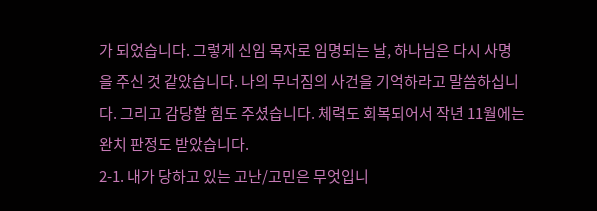가 되었습니다. 그렇게 신임 목자로 임명되는 날, 하나님은 다시 사명을 주신 것 같았습니다. 나의 무너짐의 사건을 기억하라고 말씀하십니다. 그리고 감당할 힘도 주셨습니다. 체력도 회복되어서 작년 11월에는 완치 판정도 받았습니다.
2-1. 내가 당하고 있는 고난/고민은 무엇입니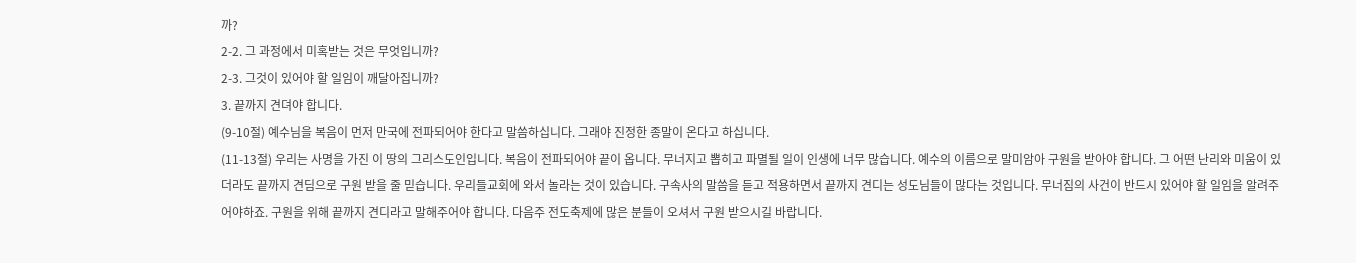까?
2-2. 그 과정에서 미혹받는 것은 무엇입니까?
2-3. 그것이 있어야 할 일임이 깨달아집니까?
3. 끝까지 견뎌야 합니다.
(9-10절) 예수님을 복음이 먼저 만국에 전파되어야 한다고 말씀하십니다. 그래야 진정한 종말이 온다고 하십니다.
(11-13절) 우리는 사명을 가진 이 땅의 그리스도인입니다. 복음이 전파되어야 끝이 옵니다. 무너지고 뽑히고 파멸될 일이 인생에 너무 많습니다. 예수의 이름으로 말미암아 구원을 받아야 합니다. 그 어떤 난리와 미움이 있더라도 끝까지 견딤으로 구원 받을 줄 믿습니다. 우리들교회에 와서 놀라는 것이 있습니다. 구속사의 말씀을 듣고 적용하면서 끝까지 견디는 성도님들이 많다는 것입니다. 무너짐의 사건이 반드시 있어야 할 일임을 알려주어야하죠. 구원을 위해 끝까지 견디라고 말해주어야 합니다. 다음주 전도축제에 많은 분들이 오셔서 구원 받으시길 바랍니다.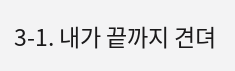3-1. 내가 끝까지 견뎌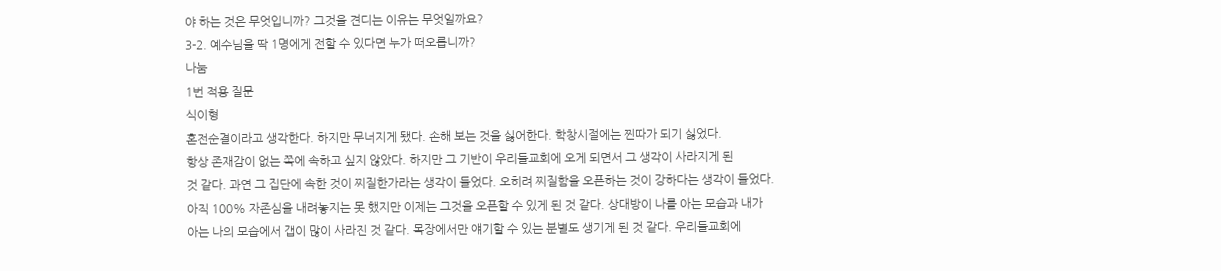야 하는 것은 무엇입니까? 그것을 견디는 이유는 무엇일까요?
3-2. 예수님을 딱 1명에게 전할 수 있다면 누가 떠오릅니까?
나눔
1번 적용 질문
식이형
혼전순결이라고 생각한다. 하지만 무너지게 됐다. 손해 보는 것을 싫어한다. 학창시절에는 찐따가 되기 싫었다.
항상 존재감이 없는 쪽에 속하고 싶지 않았다. 하지만 그 기반이 우리들교회에 오게 되면서 그 생각이 사라지게 된
것 같다. 과연 그 집단에 속한 것이 찌질한가라는 생각이 들었다. 오히려 찌질함을 오픈하는 것이 강하다는 생각이 들었다.
아직 100% 자존심을 내려놓지는 못 했지만 이제는 그것을 오픈할 수 있게 된 것 같다. 상대방이 나를 아는 모습과 내가
아는 나의 모습에서 갭이 많이 사라진 것 같다. 목장에서만 얘기할 수 있는 분별도 생기게 된 것 같다. 우리들교회에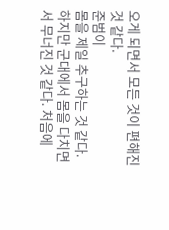오게 되면서 모든 것이 편해진 것 같다.
준범이
몸을 제일 추구하는 것 같다. 하지만 군대에서 몸을 다치면서 무너진 것 같다. 처음에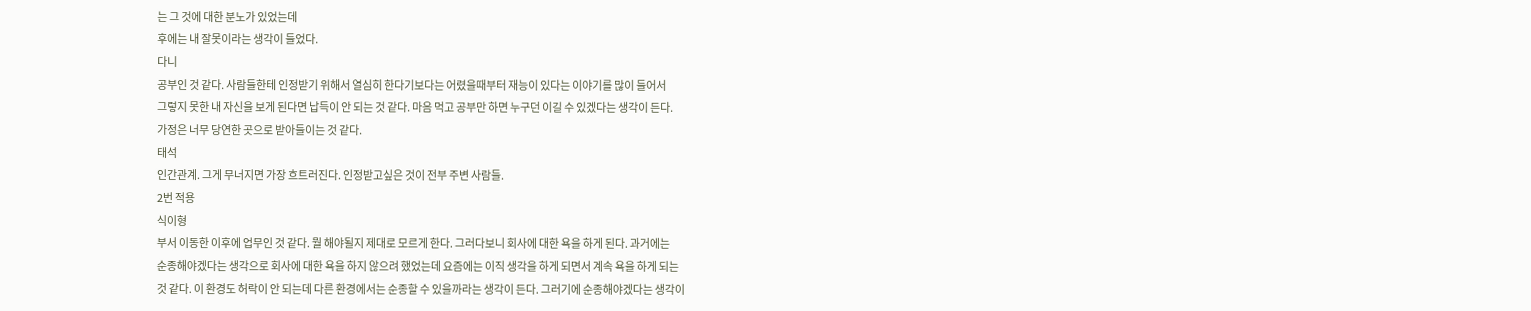는 그 것에 대한 분노가 있었는데
후에는 내 잘못이라는 생각이 들었다.
다니
공부인 것 같다. 사람들한테 인정받기 위해서 열심히 한다기보다는 어렸을때부터 재능이 있다는 이야기를 많이 들어서
그렇지 못한 내 자신을 보게 된다면 납득이 안 되는 것 같다. 마음 먹고 공부만 하면 누구던 이길 수 있겠다는 생각이 든다.
가정은 너무 당연한 곳으로 받아들이는 것 같다.
태석
인간관계. 그게 무너지면 가장 흐트러진다. 인정받고싶은 것이 전부 주변 사람들.
2번 적용
식이형
부서 이동한 이후에 업무인 것 같다. 뭘 해야될지 제대로 모르게 한다. 그러다보니 회사에 대한 욕을 하게 된다. 과거에는
순종해야겠다는 생각으로 회사에 대한 욕을 하지 않으려 했었는데 요즘에는 이직 생각을 하게 되면서 계속 욕을 하게 되는
것 같다. 이 환경도 허락이 안 되는데 다른 환경에서는 순종할 수 있을까라는 생각이 든다. 그러기에 순종해야겠다는 생각이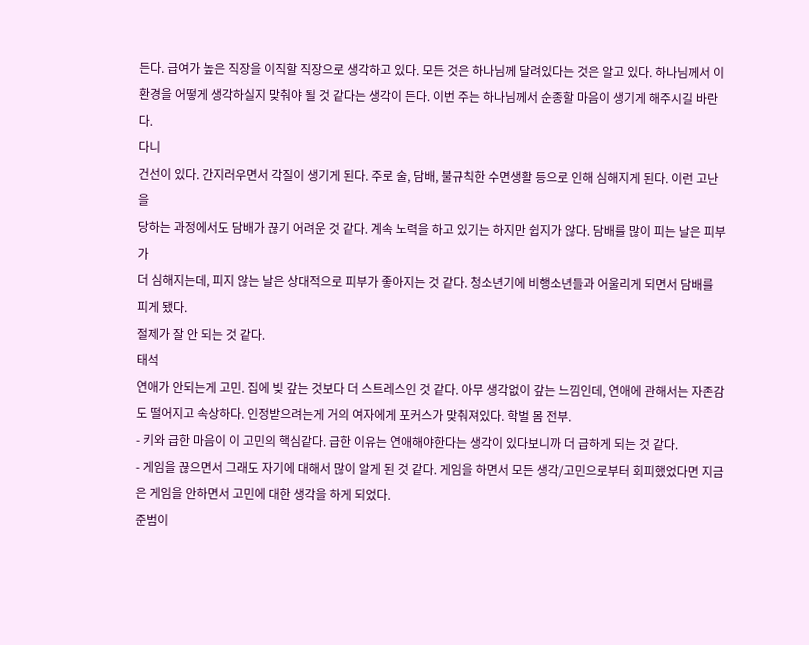든다. 급여가 높은 직장을 이직할 직장으로 생각하고 있다. 모든 것은 하나님께 달려있다는 것은 알고 있다. 하나님께서 이
환경을 어떻게 생각하실지 맞춰야 될 것 같다는 생각이 든다. 이번 주는 하나님께서 순종할 마음이 생기게 해주시길 바란다.
다니
건선이 있다. 간지러우면서 각질이 생기게 된다. 주로 술, 담배, 불규칙한 수면생활 등으로 인해 심해지게 된다. 이런 고난을
당하는 과정에서도 담배가 끊기 어려운 것 같다. 계속 노력을 하고 있기는 하지만 쉽지가 않다. 담배를 많이 피는 날은 피부가
더 심해지는데, 피지 않는 날은 상대적으로 피부가 좋아지는 것 같다. 청소년기에 비행소년들과 어울리게 되면서 담배를 피게 됐다.
절제가 잘 안 되는 것 같다.
태석
연애가 안되는게 고민. 집에 빚 갚는 것보다 더 스트레스인 것 같다. 아무 생각없이 갚는 느낌인데, 연애에 관해서는 자존감도 떨어지고 속상하다. 인정받으려는게 거의 여자에게 포커스가 맞춰져있다. 학벌 몸 전부.
- 키와 급한 마음이 이 고민의 핵심같다. 급한 이유는 연애해야한다는 생각이 있다보니까 더 급하게 되는 것 같다.
- 게임을 끊으면서 그래도 자기에 대해서 많이 알게 된 것 같다. 게임을 하면서 모든 생각/고민으로부터 회피했었다면 지금은 게임을 안하면서 고민에 대한 생각을 하게 되었다.
준범이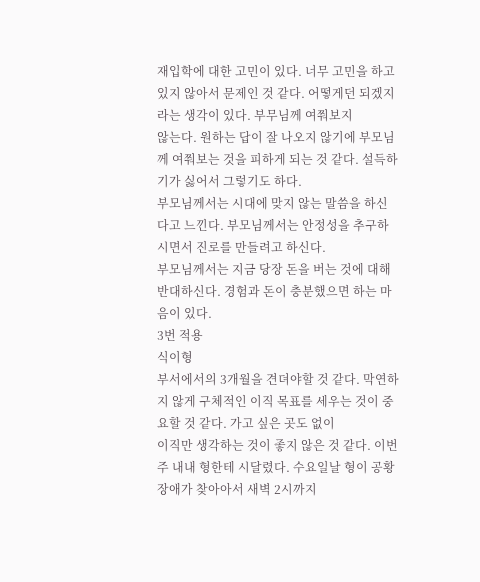재입학에 대한 고민이 있다. 너무 고민을 하고 있지 않아서 문제인 것 같다. 어떻게던 되겠지라는 생각이 있다. 부무님께 여쭤보지
않는다. 원하는 답이 잘 나오지 않기에 부모님께 여쭤보는 것을 피하게 되는 것 같다. 설득하기가 싫어서 그렇기도 하다.
부모님께서는 시대에 맞지 않는 말씀을 하신다고 느낀다. 부모님께서는 안정성을 추구하시면서 진로를 만들려고 하신다.
부모님께서는 지금 당장 돈을 버는 것에 대해 반대하신다. 경험과 돈이 충분했으면 하는 마음이 있다.
3번 적용
식이형
부서에서의 3개월을 견뎌야할 것 같다. 막연하지 않게 구체적인 이직 목표를 세우는 것이 중요할 것 같다. 가고 싶은 곳도 없이
이직만 생각하는 것이 좋지 않은 것 같다. 이번 주 내내 형한테 시달렸다. 수요일날 형이 공황장애가 찾아아서 새벽 2시까지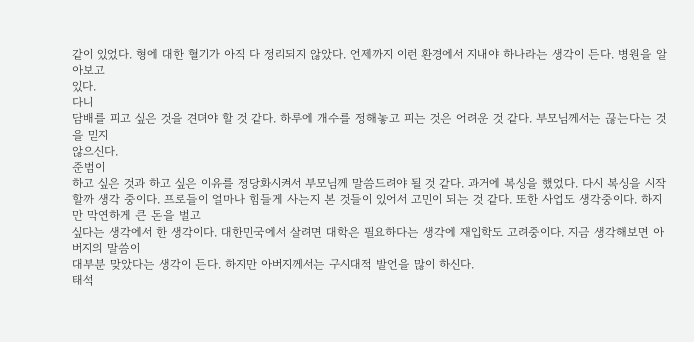같이 있었다. 형에 대한 혈기가 아직 다 정리되지 않았다. 언제까지 이런 환경에서 지내야 하나라는 생각이 든다. 병원을 알아보고
있다.
다니
담배를 피고 싶은 것을 견뎌야 할 것 같다. 하루에 개수를 정해놓고 피는 것은 어려운 것 같다. 부모님께서는 끊는다는 것을 믿지
않으신다.
준범이
하고 싶은 것과 하고 싶은 이유를 정당화시켜서 부모님께 말씀드려야 될 것 같다. 과거에 복싱을 했었다. 다시 복싱을 시작할까 생각 중이다. 프로들이 얼마나 힘들게 사는지 본 것들이 있어서 고민이 되는 것 같다. 또한 사업도 생각중이다. 하지만 막연하게 큰 돈을 벌고
싶다는 생각에서 한 생각이다. 대한민국에서 살려면 대학은 필요하다는 생각에 재입학도 고려중이다. 지금 생각해보면 아버지의 말씀이
대부분 맞았다는 생각이 든다. 하지만 아버지께서는 구시대적 발언을 많이 하신다.
태석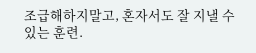조급해하지말고, 혼자서도 잘 지낼 수 있는 훈련.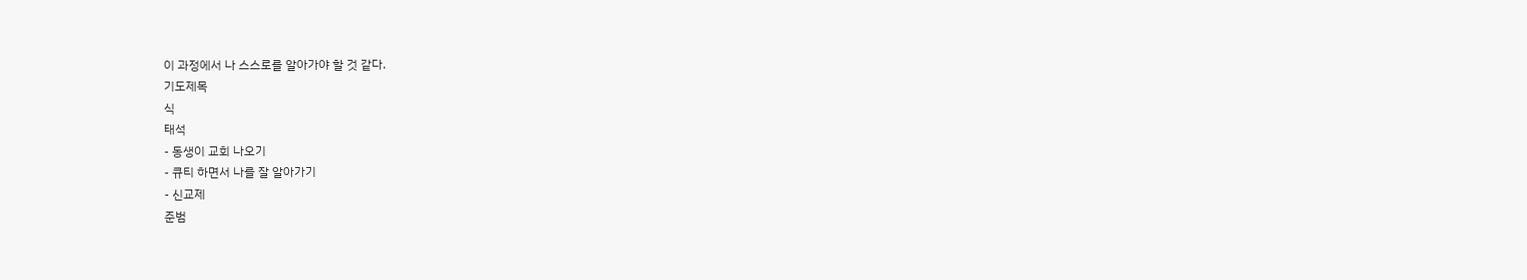이 과정에서 나 스스로를 알아가야 할 것 같다.
기도제목
식
태석
- 동생이 교회 나오기
- 큐티 하면서 나를 잘 알아가기
- 신교제
준범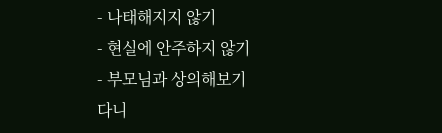- 나태해지지 않기
- 현실에 안주하지 않기
- 부모님과 상의해보기
다니